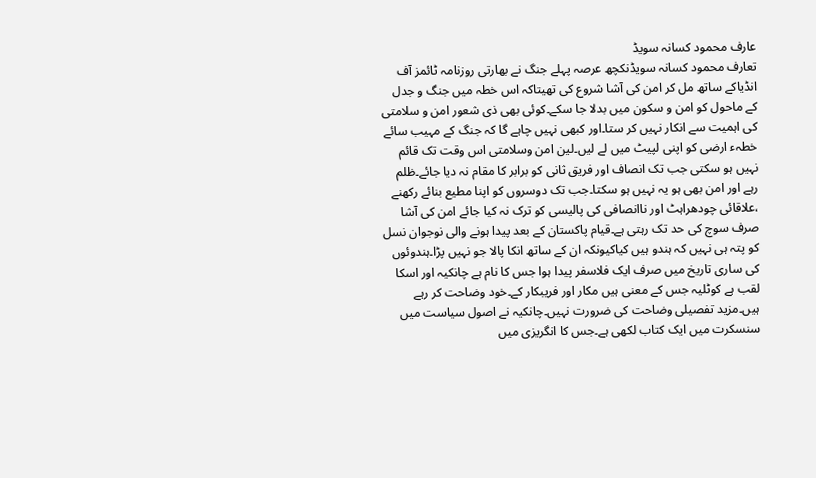عارف محمود کسانہ سویڈ
تعارف محمود کسانہ سویڈنکچھ عرصہ پہلے جنگ نے بھارتی روزنامہ ٹائمز آف انڈیاکے ساتھ مل کر امن کی آشا شروع کی تھیتاکہ اس خطہ میں جنگ و جدل کے ماحول کو امن و سکون میں بدلا جا سکے۔کوئی بھی ذی شعور امن و سلامتی کی اہمیت سے انکار نہیں کر ستا۔اور کبھی نہیں چاہے گا کہ جنگ کے مہیب سائے خطہء ارضی کو اپنی لپیٹ میں لے لیں۔لین امن وسلامتی اس وقت تک قائم نہیں ہو سکتی جب تک انصاف اور فریق ثانی کو برابر کا مقام نہ دیا جائے۔ظلم رہے اور امن بھی ہو یہ نہیں ہو سکتا۔جب تک دوسروں کو اپنا مطیع بنائے رکھنے ،علاقائی چودھراہٹ اور ناانصافی کی پالیسی کو ترک نہ کیا جائے امن کی آشا صرف سوچ کی حد تک رہتی ہے۔قیام پاکستان کے بعد پیدا ہونے والی نوجوان نسل کو پتہ ہی نہیں کہ ہندو ہیں کیاکیونکہ ان کے ساتھ انکا پالا جو نہیں پڑا۔ہندوئوں کی ساری تاریخ میں صرف ایک فلاسفر پیدا ہوا جس کا نام ہے چانکیہ اور اسکا لقب ہے کوٹلیہ جس کے معنی ہیں مکار اور فریبکار کے۔خود وضاحت کر رہے ہیں۔مزید تفصیلی وضاحت کی ضرورت نہیں۔چانکیہ نے اصول سیاست میں سنسکرت میں ایک کتاب لکھی ہے۔جس کا انگریزی میں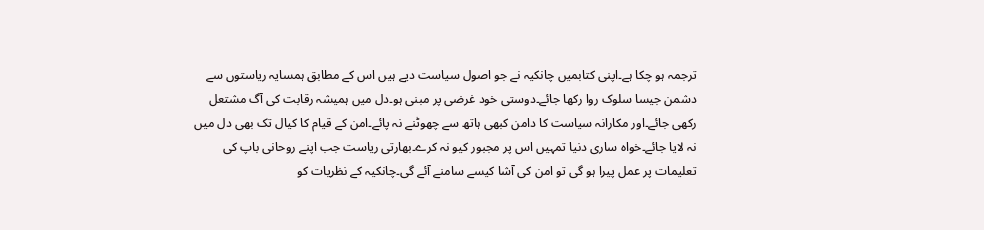ترجمہ ہو چکا ہے۔اپنی کتابمیں چانکیہ نے جو اصول سیاست دیے ہیں اس کے مطابق ہمسایہ ریاستوں سے دشمن جیسا سلوک روا رکھا جائے۔دوستی خود غرضی پر مبنی ہو۔دل میں ہمیشہ رقابت کی آگ مشتعل رکھی جائے۔اور مکارانہ سیاست کا دامن کبھی ہاتھ سے چھوٹنے نہ پائے۔امن کے قیام کا کیال تک بھی دل میں نہ لایا جائے۔خواہ ساری دنیا تمہیں اس پر مجبور کیو نہ کرے۔بھارتی ریاست جب اپنے روحانی باپ کی تعلیمات پر عمل پیرا ہو گی تو امن کی آشا کیسے سامنے آئے گی۔چانکیہ کے نظریات کو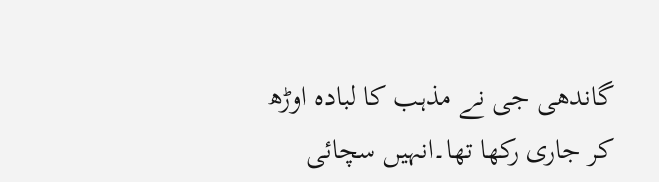گاندھی جی نے مذہب کا لبادہ اوڑھ کر جاری رکھا تھا۔انہیں سچائی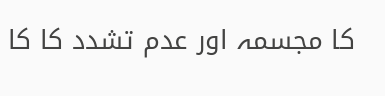کا مجسمہ اور عدم تشدد کا کا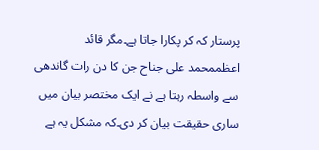پرستار کہ کر پکارا جاتا ہے۔مگر قائد اعظممحمد علی جناح جن کا دن رات گاندھی سے واسطہ رہتا ہے نے ایک مختصر بیان میں ساری حقیقت بیان کر دی۔کہ مشکل یہ ہے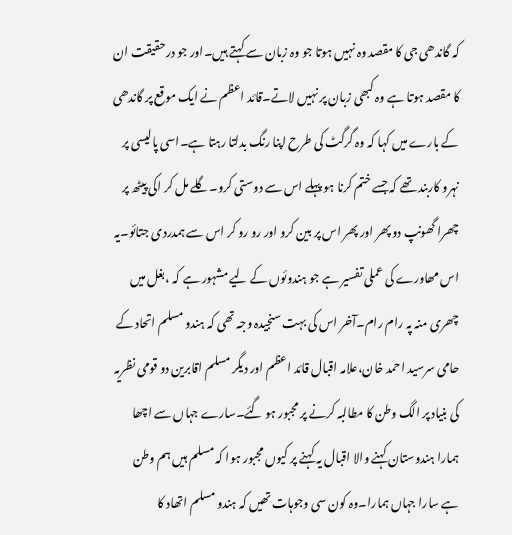کہ گاندھی جی کا مقصد وہ نہیں ہوتا جو وہ زبان سے کہتے ہیں۔اور جو درحقیقت ان کا مقصد ہوتا ہے وہ کبھی زبان پر نہیں لاتے۔قائد اعظم نے ایک موقع پر گاندھی کے بارے میں کہا کہ وہ گرگٹ کی طرح اپنا رنگ بدلتا رہتا ہے۔اسی پالیسی پر نہرو کاربند تھے کہ جسے ختم کرنا ہو پہلے اس سے دوستی کرو۔گلے مل کر اکی پیٹھ پر چھرا گھونپ دو پھر اور پھر اس پر بین کرو اور رو رو کر اس سے ہمدردی جتائو۔یہ اس مھاورے کی عملی تفسیر ہے جو ہندوئوں کے لیے مشہور ہے کہ ،بغل میں چھری منہ پہ رام رام۔آخر اس کی بہت سنجیدہ وجہ تھی کہ ہندو مسلم اتحاد کے حامی سرسید احمد خان،علامہ اقبال قائد اعظم اور دیگر مسلم اقابرین دو قومی نظریہ کی بنیاد پر الگ وطن کا مطالبہ کرنے پر مجبور ہو گئے۔سارے جہاں سے اچھا ہمارا ہندوستان کہنے والا اقبال یہ کہنے پر کیوں مجبور ہوا کہ مسلم ہیں ہم وطن ہے سارا جہاں ہمارا۔وہ کون سی وجوہات تھیں کہ ہندو مسلم اتھاد کا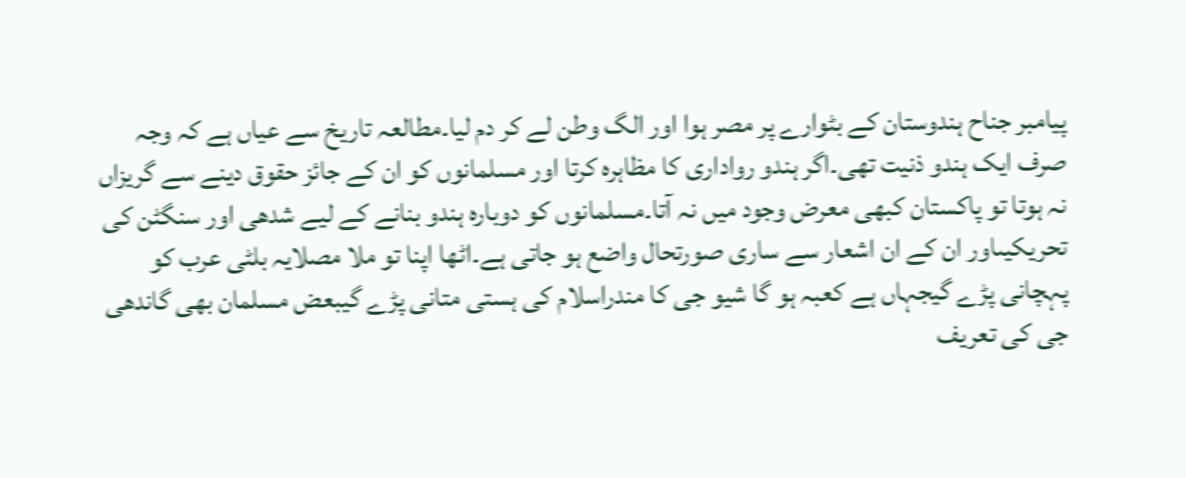پیامبر جناح ہندوستان کے بٹوارے پر مصر ہوا اور الگ وطن لے کر دم لیا۔مطالعہ تاریخ سے عیاں ہے کہ وجہ صرف ایک ہندو ذنیت تھی۔اگر ہندو رواداری کا مظاہرہ کرتا اور مسلمانوں کو ان کے جائز حقوق دینے سے گریزاں نہ ہوتا تو پاکستان کبھی معرض وجود میں نہ آتا۔مسلمانوں کو دوبارہ ہندو بنانے کے لیے شدھی اور سنگٹن کی تحریکیںاور ان کے ان اشعار سے ساری صورتحال واضع ہو جاتی ہے۔اٹھا اپنا تو ملا مصلایہ بلٹی عرب کو پہچانی پڑے گیجہاں ہے کعبہ ہو گا شیو جی کا مندراسلام کی ہستی متانی پڑے گیبعض مسلمان بھی گاندھی جی کی تعریف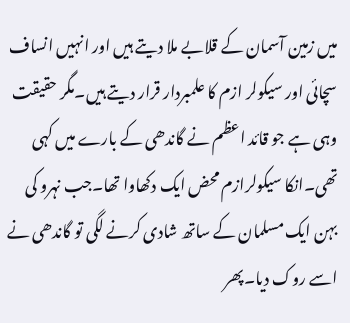میں زمین آسمان کے قلابے ملا دیتے ہیں اور انہیں انساف سچائی اور سیکولر ازم کا علمبردار قرار دیتے ہیں۔مگر حقیقت وہی ہے جو قائد اعظم نے گاندھی کے بارے میں کہی تھی۔انکا سیکولرازم محض ایک دکھاوا تھا۔جب نہرو کی بہن ایک مسلمان کے ساتھ شادی کرنے لگی تو گاندھی نے اسے روک دیا۔پھر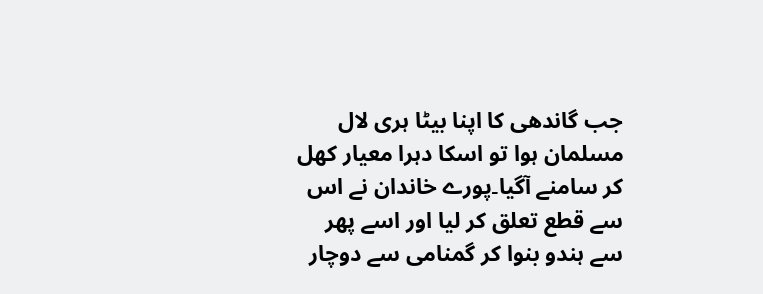جب گاندھی کا اپنا بیٹا ہری لال مسلمان ہوا تو اسکا دہرا معیار کھل کر سامنے آگیا۔پورے خاندان نے اس سے قطع تعلق کر لیا اور اسے پھر سے ہندو بنوا کر گمنامی سے دوچار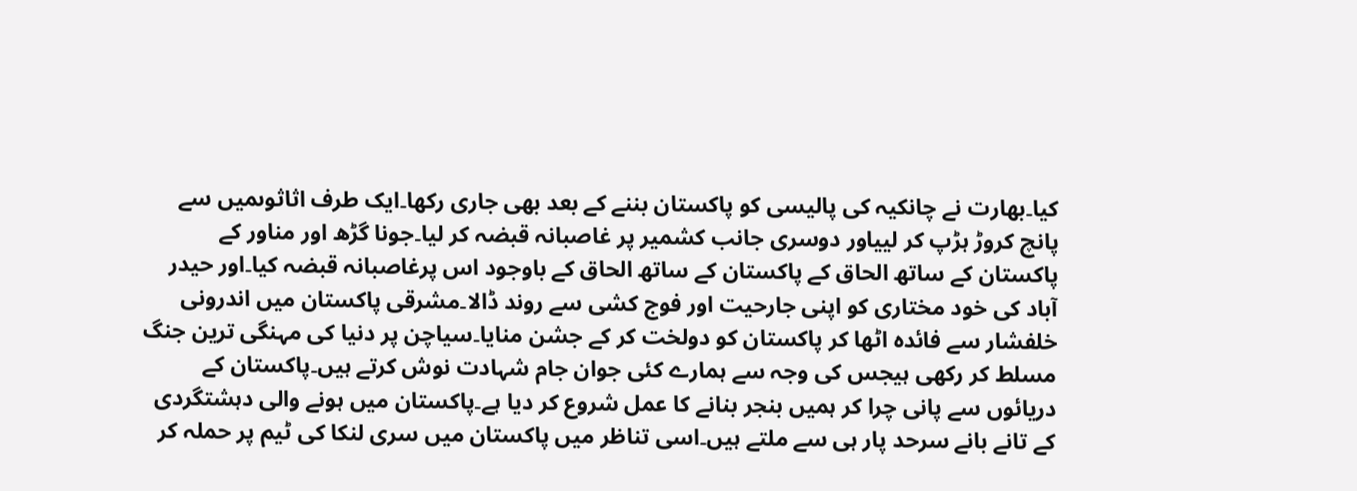کیا۔بھارت نے چانکیہ کی پالیسی کو پاکستان بننے کے بعد بھی جاری رکھا۔ایک طرف اثاثوںمیں سے پانچ کروڑ ہڑپ کر لییاور دوسری جانب کشمیر پر غاصبانہ قبضہ کر لیا۔جونا گڑھ اور مناور کے پاکستان کے ساتھ الحاق کے پاکستان کے ساتھ الحاق کے باوجود اس پرغاصبانہ قبضہ کیا۔اور حیدر آباد کی خود مختاری کو اپنی جارحیت اور فوج کشی سے روند ڈالا۔مشرقی پاکستان میں اندرونی خلفشار سے فائدہ اٹھا کر پاکستان کو دولخت کر کے جشن منایا۔سیاچن پر دنیا کی مہنگی ترین جنگ مسلط کر رکھی ہیجس کی وجہ سے ہمارے کئی جوان جام شہادت نوش کرتے ہیں۔پاکستان کے دریائوں سے پانی چرا کر ہمیں بنجر بنانے کا عمل شروع کر دیا ہے۔پاکستان میں ہونے والی دہشتگردی کے تانے بانے سرحد پار ہی سے ملتے ہیں۔اسی تناظر میں پاکستان میں سری لنکا کی ٹیم پر حملہ کر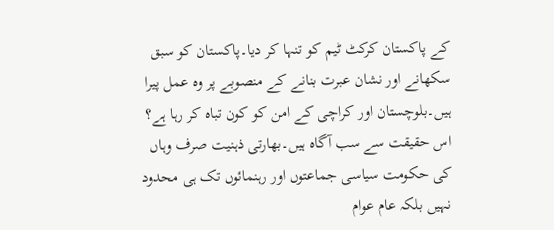کے پاکستان کرکٹ ٹیم کو تنہا کر دیا۔پاکستان کو سبق سکھانے اور نشان عبرت بنانے کے منصوبے پر وہ عمل پیرا ہیں۔بلوچستان اور کراچی کے امن کو کون تباہ کر رہا ہے؟ اس حقیقت سے سب آگاہ ہیں۔بھارتی ذہنیت صرف وہاں کی حکومت سیاسی جماعتوں اور رہنمائوں تک ہی محدود نہیں بلکہ عام عوام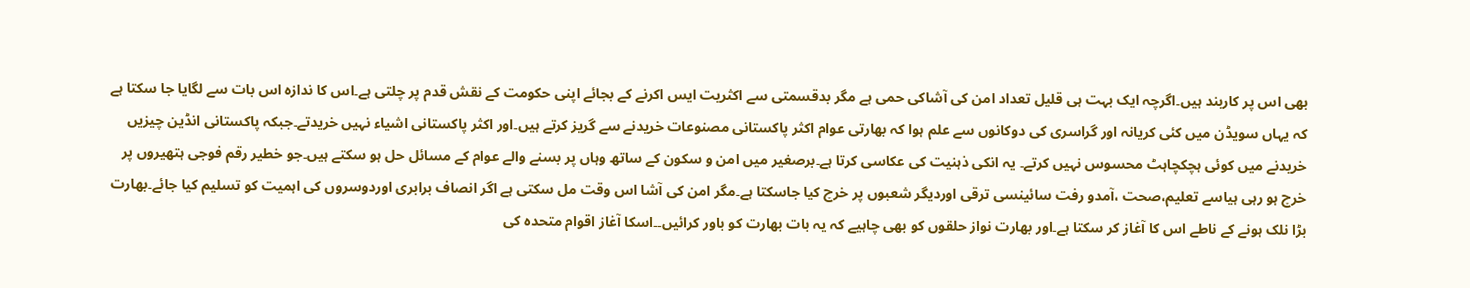بھی اس پر کاربند ہیں۔اگرچہ ایک بہت ہی قلیل تعداد امن کی آشاکی حمی ہے مگر بدقسمتی سے اکثریت ایس اکرنے کے بجائے اپنی حکومت کے نقش قدم پر چلتی ہے۔اس کا ندازہ اس بات سے لگایا جا سکتا ہے کہ یہاں سویڈن میں کئی کریانہ اور گراسری کی دوکانوں سے علم ہوا کہ بھارتی عوام اکثر پاکستانی مصنوعات خریدنے سے گریز کرتے ہیں۔اور اکثر پاکستانی اشیاء نہیں خریدتے۔جبکہ پاکستانی انڈین چیزیں خریدنے میں کوئی ہچکچاہٹ محسوس نہیں کرتے۔ یہ انکی ذہنیت کی عکاسی کرتا ہے۔برصغیر میں امن و سکون کے ساتھ وہاں پر بسنے والے عوام کے مسائل حل ہو سکتے ہیں۔جو خطیر رقم فوجی ہتھیروں پر خرچ ہو رہی ہیاسے تعلیم،صحت ،آمدو رفت سائینسی ترقی اوردیگر شعبوں پر خرچ کیا جاسکتا ہے۔مگر امن کی آشا اس وقت مل سکتی ہے اگر انصاف برابری اوردوسروں کی اہمیت کو تسلیم کیا جائے۔بھارت بڑا نلک ہونے کے ناطے اس کا آغاز کر سکتا ہے۔اور بھارت نواز حلقوں کو بھی چاہیے کہ یہ بات بھارت کو باور کرائیں۔۔اسکا آغاز اقوام متحدہ کی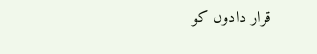قرار دادوں کو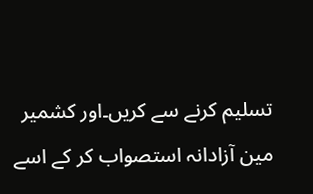تسلیم کرنے سے کریں۔اور کشمیر مین آزادانہ استصواب کر کے اسے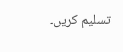تسلیم کریں۔